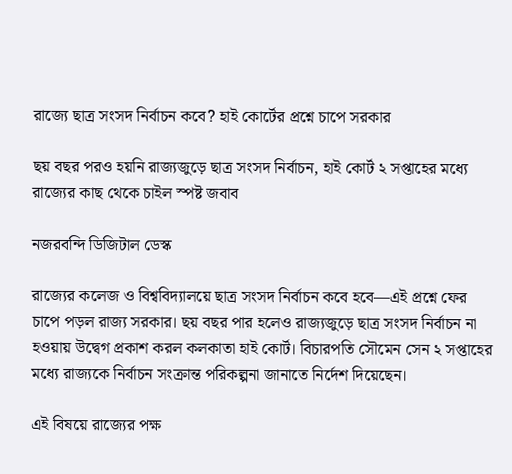রাজ্যে ছাত্র সংসদ নির্বাচন কবে? হাই কোর্টের প্রশ্নে চাপে সরকার

ছয় বছর পরও হয়নি রাজ্যজুড়ে ছাত্র সংসদ নির্বাচন, হাই কোর্ট ২ সপ্তাহের মধ্যে রাজ্যের কাছ থেকে চাইল স্পষ্ট জবাব

নজরবন্দি ডিজিটাল ডেস্ক

রাজ্যের কলেজ ও বিশ্ববিদ্যালয়ে ছাত্র সংসদ নির্বাচন কবে হবে—এই প্রশ্নে ফের চাপে পড়ল রাজ্য সরকার। ছয় বছর পার হলেও রাজ্যজুড়ে ছাত্র সংসদ নির্বাচন না হওয়ায় উদ্বেগ প্রকাশ করল কলকাতা হাই কোর্ট। বিচারপতি সৌমেন সেন ২ সপ্তাহের মধ্যে রাজ্যকে নির্বাচন সংক্রান্ত পরিকল্পনা জানাতে নির্দেশ দিয়েছেন।

এই বিষয়ে রাজ্যের পক্ষ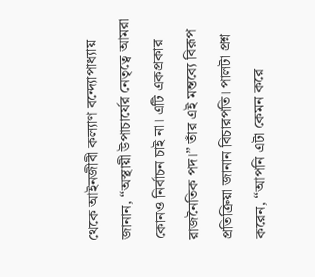থেকে আইনজীবী কল্যাণ বন্দ্যোপাধ্যায় জানান, “অস্থায়ী উপাচার্যের নেতৃত্বে আমরা কোনও নির্বাচন চাই না। এটি একপ্রকার রাজনৈতিক পদ।” তাঁর এই মন্তব্যে বিরূপ প্রতিক্রিয়া জানান বিচারপতি। পালটা প্রশ্ন করেন, “আপনি এটা কেমন করে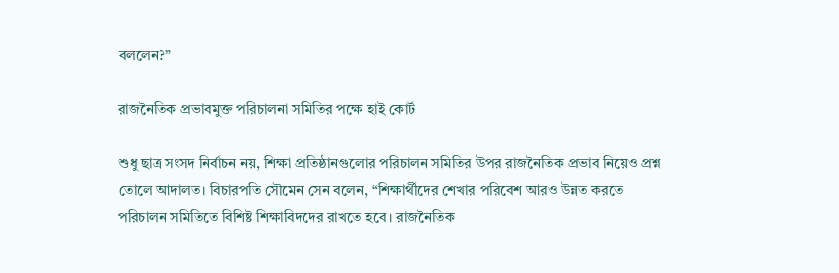বললেন?”

রাজনৈতিক প্রভাবমুক্ত পরিচালনা সমিতির পক্ষে হাই কোর্ট

শুধু ছাত্র সংসদ নির্বাচন নয়, শিক্ষা প্রতিষ্ঠানগুলোর পরিচালন সমিতির উপর রাজনৈতিক প্রভাব নিয়েও প্রশ্ন তোলে আদালত। বিচারপতি সৌমেন সেন বলেন, “শিক্ষার্থীদের শেখার পরিবেশ আরও উন্নত করতে পরিচালন সমিতিতে বিশিষ্ট শিক্ষাবিদদের রাখতে হবে। রাজনৈতিক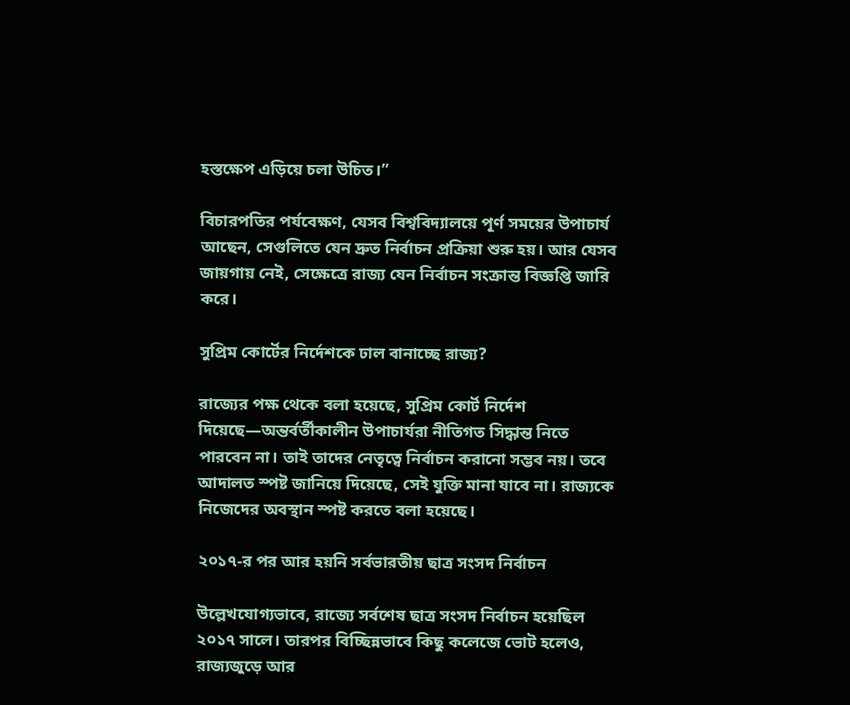হস্তক্ষেপ এড়িয়ে চলা উচিত।”

বিচারপতির পর্যবেক্ষণ, যেসব বিশ্ববিদ্যালয়ে পূর্ণ সময়ের উপাচার্য আছেন, সেগুলিতে যেন দ্রুত নির্বাচন প্রক্রিয়া শুরু হয়। আর যেসব জায়গায় নেই, সেক্ষেত্রে রাজ্য যেন নির্বাচন সংক্রান্ত বিজ্ঞপ্তি জারি করে।

সুপ্রিম কোর্টের নির্দেশকে ঢাল বানাচ্ছে রাজ্য?

রাজ্যের পক্ষ থেকে বলা হয়েছে, সুপ্রিম কোর্ট নির্দেশ দিয়েছে—অন্তর্বর্তীকালীন উপাচার্যরা নীতিগত সিদ্ধান্ত নিতে পারবেন না। তাই তাদের নেতৃত্বে নির্বাচন করানো সম্ভব নয়। তবে আদালত স্পষ্ট জানিয়ে দিয়েছে, সেই যুক্তি মানা যাবে না। রাজ্যকে নিজেদের অবস্থান স্পষ্ট করতে বলা হয়েছে।

২০১৭-র পর আর হয়নি সর্বভারতীয় ছাত্র সংসদ নির্বাচন

উল্লেখযোগ্যভাবে, রাজ্যে সর্বশেষ ছাত্র সংসদ নির্বাচন হয়েছিল ২০১৭ সালে। তারপর বিচ্ছিন্নভাবে কিছু কলেজে ভোট হলেও, রাজ্যজুড়ে আর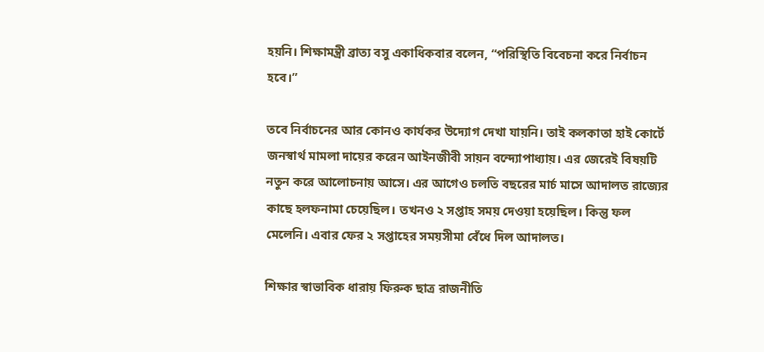হয়নি। শিক্ষামন্ত্রী ব্রাত্য বসু একাধিকবার বলেন, “পরিস্থিতি বিবেচনা করে নির্বাচন হবে।”

তবে নির্বাচনের আর কোনও কার্যকর উদ্যোগ দেখা যায়নি। তাই কলকাতা হাই কোর্টে জনস্বার্থ মামলা দায়ের করেন আইনজীবী সায়ন বন্দ্যোপাধ্যায়। এর জেরেই বিষয়টি নতুন করে আলোচনায় আসে। এর আগেও চলতি বছরের মার্চ মাসে আদালত রাজ্যের কাছে হলফনামা চেয়েছিল। তখনও ২ সপ্তাহ সময় দেওয়া হয়েছিল। কিন্তু ফল মেলেনি। এবার ফের ২ সপ্তাহের সময়সীমা বেঁধে দিল আদালত।

শিক্ষার স্বাভাবিক ধারায় ফিরুক ছাত্র রাজনীতি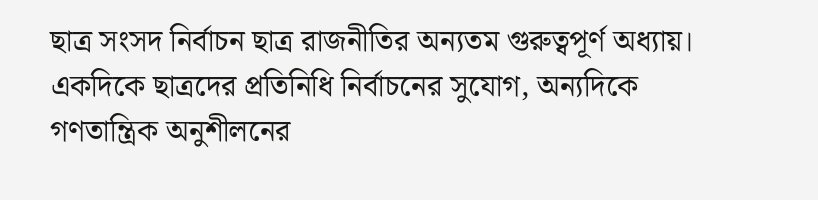ছাত্র সংসদ নির্বাচন ছাত্র রাজনীতির অন্যতম গুরুত্বপূর্ণ অধ্যায়। একদিকে ছাত্রদের প্রতিনিধি নির্বাচনের সুযোগ, অন্যদিকে গণতান্ত্রিক অনুশীলনের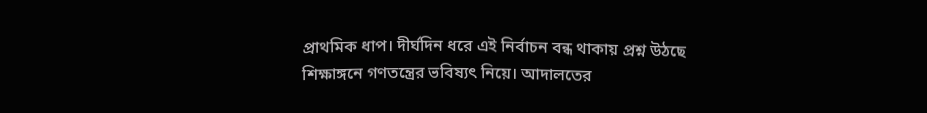প্রাথমিক ধাপ। দীর্ঘদিন ধরে এই নির্বাচন বন্ধ থাকায় প্রশ্ন উঠছে শিক্ষাঙ্গনে গণতন্ত্রের ভবিষ্যৎ নিয়ে। আদালতের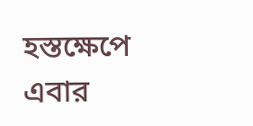হস্তক্ষেপে এবার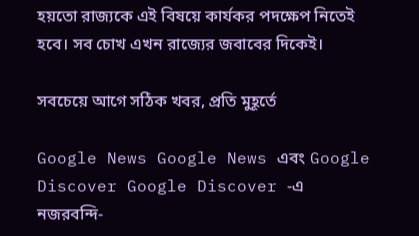হয়তো রাজ্যকে এই বিষয়ে কার্যকর পদক্ষেপ নিতেই হবে। সব চোখ এখন রাজ্যের জবাবের দিকেই।

সবচেয়ে আগে সঠিক খবর, প্রতি মুহূর্তে

Google News Google News এবং Google Discover Google Discover -এ নজরবন্দি-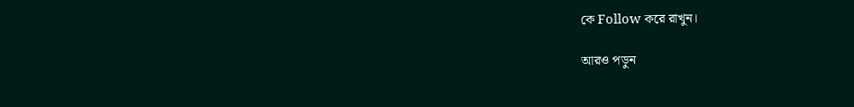কে Follow করে রাখুন।

আরও পড়ুন